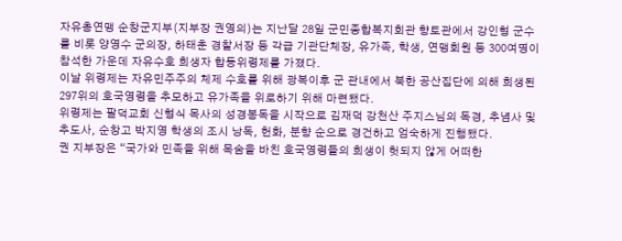자유총연맹 순창군지부(지부장 권영의)는 지난달 28일 군민종합복지회관 향토관에서 강인형 군수를 비롯 양영수 군의장, 하태춘 경찰서장 등 각급 기관단체장, 유가족, 학생, 연맹회원 등 300여명이 참석한 가운데 자유수호 희생자 합동위령제를 가졌다.
이날 위령제는 자유민주주의 체제 수호를 위해 광복이후 군 관내에서 북한 공산집단에 의해 희생된 297위의 호국영령을 추모하고 유가족을 위로하기 위해 마련됐다.
위령제는 팔덕교회 신형식 목사의 성경봉독을 시작으로 김재덕 강천산 주지스님의 독경, 추념사 및 추도사, 순창고 박지영 학생의 조시 낭독, 헌화, 분향 순으로 경건하고 엄숙하게 진행됐다.
권 지부장은 “국가와 민족을 위해 목숨을 바친 호국영령들의 희생이 헛되지 않게 어떠한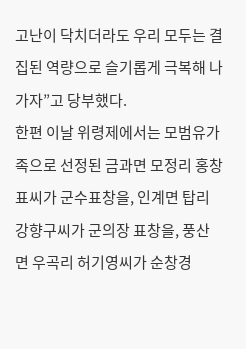고난이 닥치더라도 우리 모두는 결집된 역량으로 슬기롭게 극복해 나가자”고 당부했다.
한편 이날 위령제에서는 모범유가족으로 선정된 금과면 모정리 홍창표씨가 군수표창을, 인계면 탑리 강향구씨가 군의장 표창을, 풍산면 우곡리 허기영씨가 순창경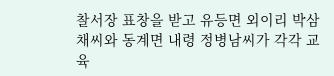찰서장 표창을 받고 유등면 외이리 박삼채씨와 동계면 내령 정병남씨가 각각 교육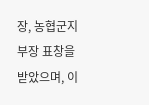장, 농협군지부장 표창을 받았으며, 이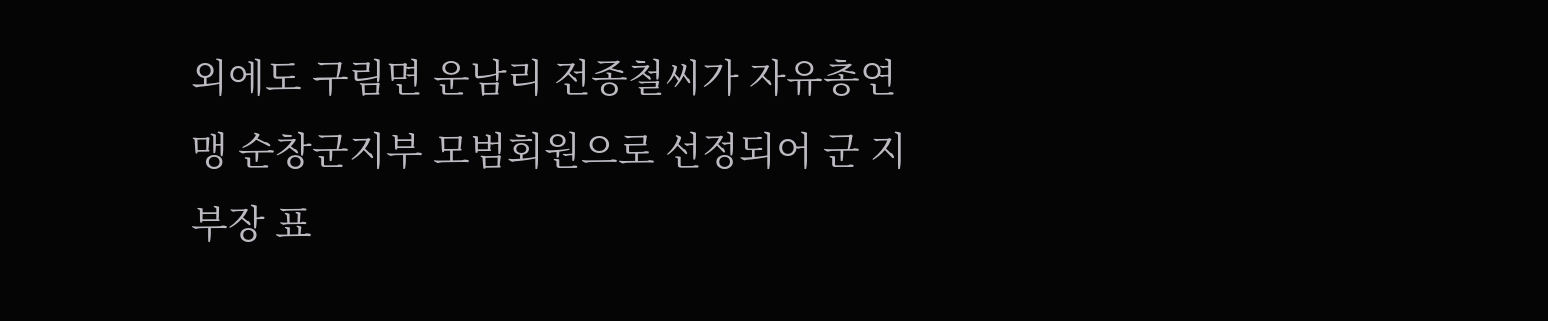외에도 구림면 운남리 전종철씨가 자유총연맹 순창군지부 모범회원으로 선정되어 군 지부장 표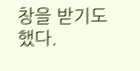창을 받기도 했다.